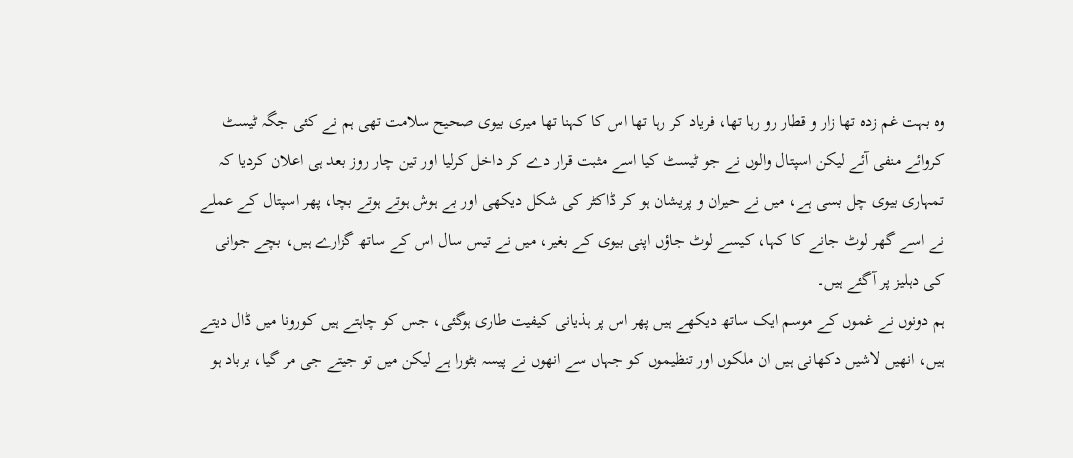وہ بہت غم زدہ تھا زار و قطار رو رہا تھا، فریاد کر رہا تھا اس کا کہنا تھا میری بیوی صحیح سلامت تھی ہم نے کئی جگہ ٹیسٹ کروائے منفی آئے لیکن اسپتال والوں نے جو ٹیسٹ کیا اسے مثبت قرار دے کر داخل کرلیا اور تین چار روز بعد ہی اعلان کردیا کہ تمہاری بیوی چل بسی ہے، میں نے حیران و پریشان ہو کر ڈاکٹر کی شکل دیکھی اور بے ہوش ہوتے ہوتے بچا، پھر اسپتال کے عملے نے اسے گھر لوٹ جانے کا کہا، کیسے لوٹ جاؤں اپنی بیوی کے بغیر، میں نے تیس سال اس کے ساتھ گزارے ہیں، بچے جوانی کی دہلیز پر آگئے ہیں۔
ہم دونوں نے غموں کے موسم ایک ساتھ دیکھے ہیں پھر اس پر ہذیانی کیفیت طاری ہوگئی، جس کو چاہتے ہیں کورونا میں ڈال دیتے ہیں، انھیں لاشیں دکھانی ہیں ان ملکوں اور تنظیموں کو جہاں سے انھوں نے پیسہ بٹورا ہے لیکن میں تو جیتے جی مر گیا، برباد ہو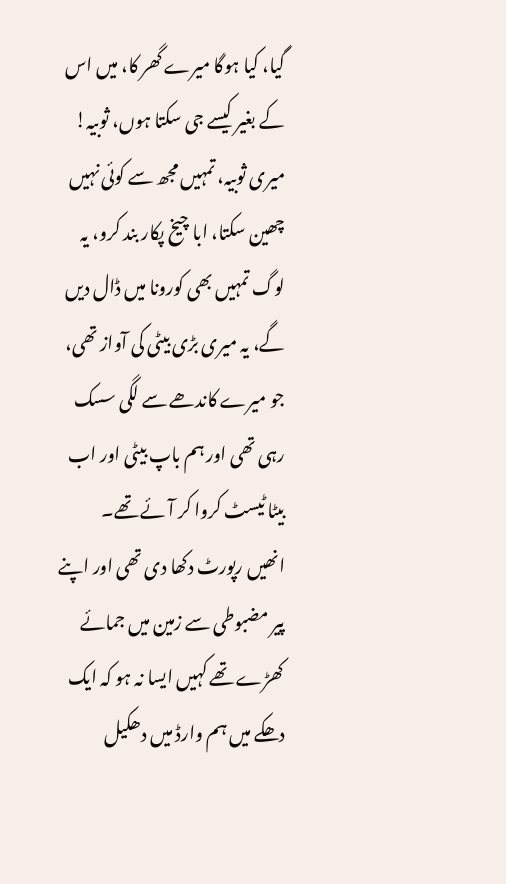گیا، کیا ہوگا میرے گھر کا، میں اس کے بغیر کیسے جی سکتا ہوں، ثوبیہ! میری ثوبیہ، تمہیں مجھ سے کوئی نہیں چھین سکتا، ابا چیخ پکار بند کرو، یہ لوگ تمہیں بھی کورونا میں ڈال دیں گے، یہ میری بڑی بیٹی کی آواز تھی، جو میرے کاندھے سے لگی سسک رہی تھی اور ہم باپ بیٹی اور اب بیٹا ٹیسٹ کروا کر آئے تھے۔
انھیں رپورٹ دکھا دی تھی اور اپنے پیر مضبوطی سے زمین میں جمائے کھڑے تھے کہیں ایسا نہ ہو کہ ایک دھکے میں ہم وارڈ میں دھکیل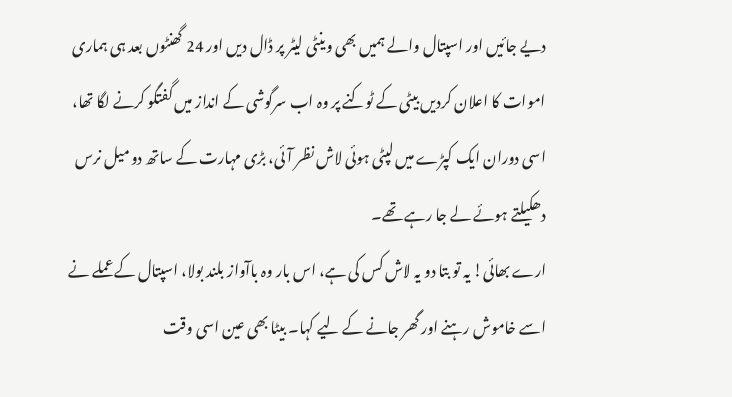دیے جائیں اور اسپتال والے ہمیں بھی وینٹی لیٹر پر ڈال دیں اور 24 گھنٹوں بعد ہی ہماری اموات کا اعلان کردیں بیٹی کے ٹوکنے پر وہ اب سرگوشی کے انداز میں گفتگو کرنے لگا تھا، اسی دوران ایک کپڑے میں لپٹی ہوئی لاش نظر آئی، بڑی مہارت کے ساتھ دو میل نرس دھکیلتے ہوئے لے جا رہے تھے۔
ارے بھائی! یہ تو بتا دو یہ لاش کس کی ہے، اس بار وہ باآواز بلند بولا، اسپتال کے عملے نے اسے خاموش رہنے اور گھر جانے کے لیے کہا۔ بیٹا بھی عین اسی وقت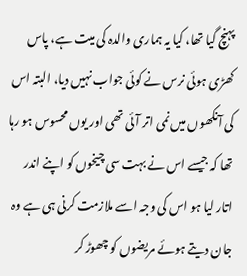پہنچ گیا تھا، کیا یہ ہماری والدہ کی میت ہے، پاس کھڑی ہوئی نرس نے کوئی جواب نہیں دیا، البتہ اس کی آنکھوں میں نمی اتر آئی تھی اور یوں محسوس ہو رہا تھا کہ جیسے اس نے بہت سی چیخوں کو اپنے اندر اتار لیا ہو اس کی وجہ اسے ملازمت کرنی ہی ہے وہ جان دیتے ہوئے مریضوں کو چھوڑ کر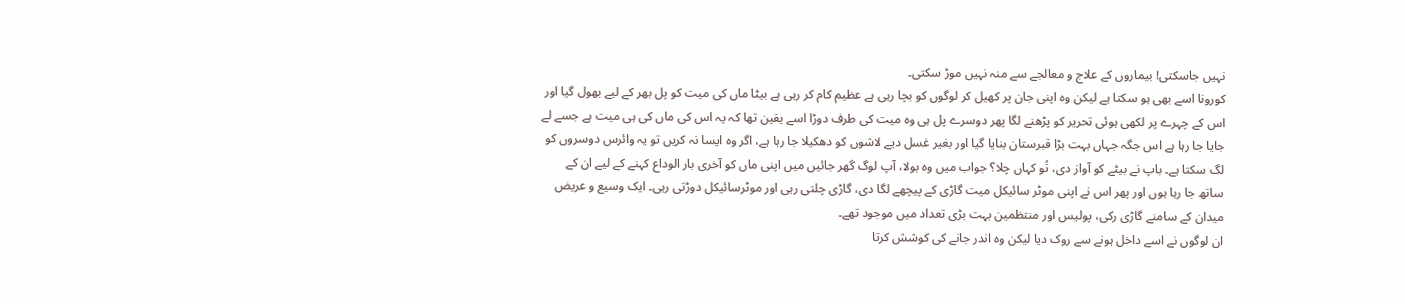نہیں جاسکتی! بیماروں کے علاج و معالجے سے منہ نہیں موڑ سکتی۔
کورونا اسے بھی ہو سکتا ہے لیکن وہ اپنی جان پر کھیل کر لوگوں کو بچا رہی ہے عظیم کام کر رہی ہے بیٹا ماں کی میت کو پل بھر کے لیے بھول گیا اور اس کے چہرے پر لکھی ہوئی تحریر کو پڑھنے لگا پھر دوسرے پل ہی وہ میت کی طرف دوڑا اسے یقین تھا کہ یہ اس کی ماں کی ہی میت ہے جسے لے جایا جا رہا ہے اس جگہ جہاں بہت بڑا قبرستان بنایا گیا اور بغیر غسل دیے لاشوں کو دھکیلا جا رہا ہے، اگر وہ ایسا نہ کریں تو یہ وائرس دوسروں کو لگ سکتا ہے۔ باپ نے بیٹے کو آواز دی، تُو کہاں چلا؟ جواب میں وہ بولا، آپ لوگ گھر جائیں میں اپنی ماں کو آخری بار الوداع کہنے کے لیے ان کے ساتھ جا رہا ہوں اور پھر اس نے اپنی موٹر سائیکل میت گاڑی کے پیچھے لگا دی، گاڑی چلتی رہی اور موٹرسائیکل دوڑتی رہی۔ ایک وسیع و عریض میدان کے سامنے گاڑی رکی، پولیس اور منتظمین بہت بڑی تعداد میں موجود تھے۔
ان لوگوں نے اسے داخل ہونے سے روک دیا لیکن وہ اندر جانے کی کوشش کرتا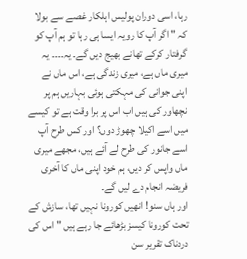رہا، اسی دوران پولیس اہلکار غصے سے بولا کہ " اگر آپ کا رویہ ایسا ہی رہا تو ہم آپ کو گرفتار کرکے تھانے بھیج دیں گے۔ یہ۔۔۔۔ یہ میری ماں ہے، میری زندگی ہے، اس ماں نے اپنی جوانی کی مہکتی ہوئی بہاریں ہم پر نچھاور کی ہیں اب اس پر برا وقت ہے تو کیسے میں اسے اکیلا چھوڑ دوں؟ اور کس طرح آپ اسے جانور کی طرح لے آئے ہیں، مجھے میری ماں واپس کر دیں، ہم خود اپنی ماں کا آخری فریضہ انجام دے لیں گے۔
اور ہاں سنو! انھیں کورونا نہیں تھا، سازش کے تحت کورونا کیسز بڑھائے جا رہے ہیں " اس کی دردناک تقریر سن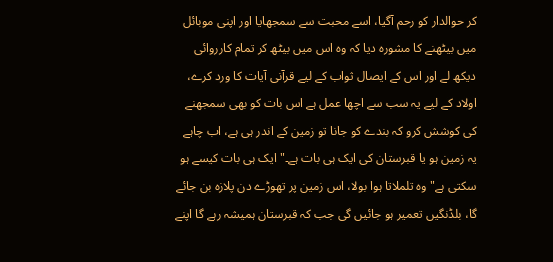کر حوالدار کو رحم آگیا، اسے محبت سے سمجھایا اور اپنی موبائل میں بیٹھنے کا مشورہ دیا کہ وہ اس میں بیٹھ کر تمام کارروائی دیکھ لے اور اس کے ایصال ثواب کے لیے قرآنی آیات کا ورد کرے، اولاد کے لیے یہ سب سے اچھا عمل ہے اس بات کو بھی سمجھنے کی کوشش کرو کہ بندے کو جانا تو زمین کے اندر ہی ہے، اب چاہے یہ زمین ہو یا قبرستان کی ایک ہی بات ہے۔" ایک ہی بات کیسے ہو سکتی ہے" وہ تلملاتا ہوا بولا، اس زمین پر تھوڑے دن پلازہ بن جائے گا، بلڈنگیں تعمیر ہو جائیں گی جب کہ قبرستان ہمیشہ رہے گا اپنے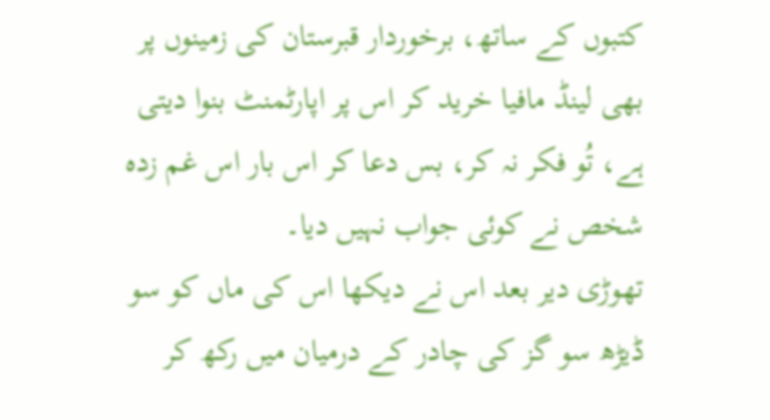کتبوں کے ساتھ، برخوردار قبرستان کی زمینوں پر بھی لینڈ مافیا خرید کر اس پر اپارٹمنٹ بنوا دیتی ہے، تُو فکر نہ کر، بس دعا کر اس بار اس غم زدہ شخص نے کوئی جواب نہیں دیا۔
تھوڑی دیر بعد اس نے دیکھا اس کی ماں کو سو ڈیڑھ سو گز کی چادر کے درمیان میں رکھ کر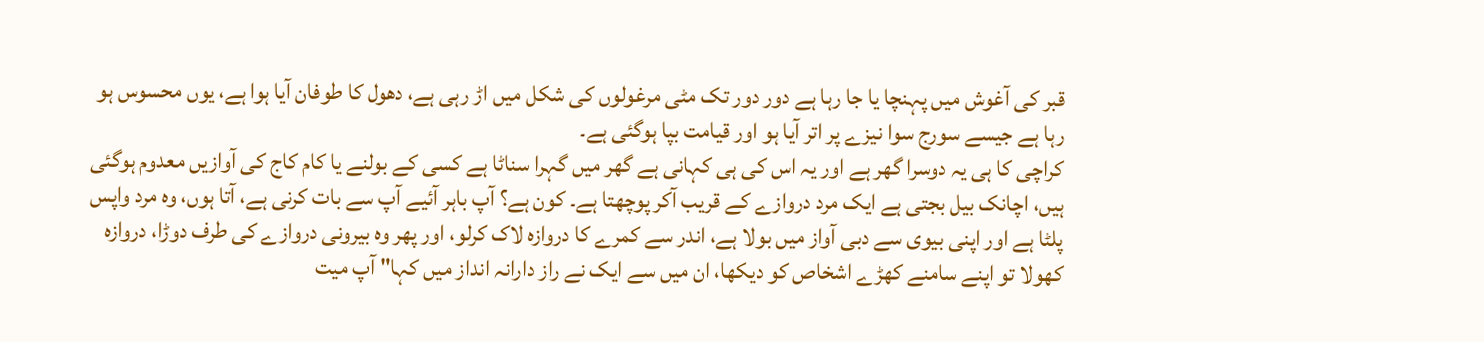قبر کی آغوش میں پہنچا یا جا رہا ہے دور دور تک مٹی مرغولوں کی شکل میں اڑ رہی ہے، دھول کا طوفان آیا ہوا ہے، یوں محسوس ہو رہا ہے جیسے سورج سوا نیزے پر اتر آیا ہو اور قیامت بپا ہوگئی ہے۔
کراچی کا ہی یہ دوسرا گھر ہے اور یہ اس کی ہی کہانی ہے گھر میں گہرا سناٹا ہے کسی کے بولنے یا کام کاج کی آوازیں معدوم ہوگئی ہیں، اچانک بیل بجتی ہے ایک مرد دروازے کے قریب آکر پوچھتا ہے۔ کون ہے؟ آپ باہر آئیے آپ سے بات کرنی ہے، آتا ہوں، وہ مرد واپس پلٹا ہے اور اپنی بیوی سے دبی آواز میں بولا ہے، اندر سے کمرے کا دروازہ لاک کرلو، اور پھر وہ بیرونی دروازے کی طرف دوڑا، دروازہ کھولا تو اپنے سامنے کھڑے اشخاص کو دیکھا، ان میں سے ایک نے راز دارانہ انداز میں کہا" آپ میت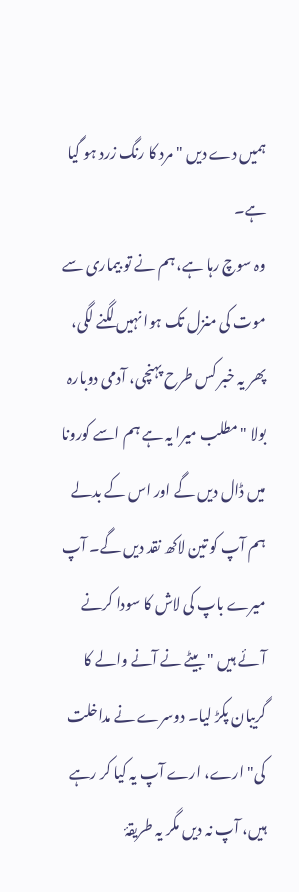ہمیں دے دیں " مرد کا رنگ زرد ہو گیا ہے۔
وہ سوچ رہا ہے، ہم نے تو بیماری سے موت کی منزل تک ہوا نہیں لگنے لگی، پھر یہ خبر کس طرح پہنچی، آدمی دوبارہ بولا "مطلب میرا یہ ہے ہم اسے کورونا میں ڈال دیں گے اور اس کے بدلے ہم آپ کو تین لاکھ نقد دیں گے۔ آپ میرے باپ کی لاش کا سودا کرنے آئے ہیں " بیٹے نے آنے والے کا گریبان پکڑ لیا۔ دوسرے نے مداخلت کی" ارے، ارے آپ یہ کیا کر رہے ہیں، آپ نہ دیں مگر یہ طریقۂ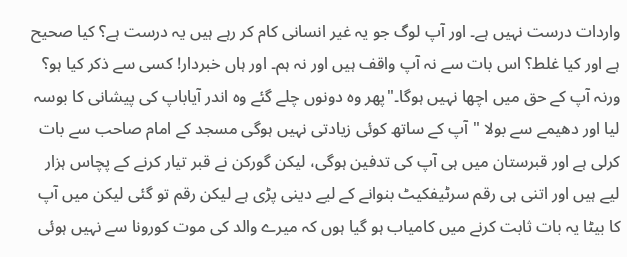واردات درست نہیں ہے۔ اور آپ لوگ جو یہ غیر انسانی کام کر رہے ہیں یہ درست ہے؟ کیا صحیح ہے اور کیا غلط؟ اس بات سے نہ آپ واقف ہیں اور نہ ہم۔ اور ہاں خبردار! کسی سے ذکر کیا ہو؟ ورنہ آپ کے حق میں اچھا نہیں ہوگا۔"پھر وہ دونوں چلے گئے وہ اندر آیاباپ کی پیشانی کا بوسہ لیا اور دھیمے سے بولا "آپ کے ساتھ کوئی زیادتی نہیں ہوگی مسجد کے امام صاحب سے بات کرلی ہے اور قبرستان میں ہی آپ کی تدفین ہوگی، لیکن گورکن نے قبر تیار کرنے کے پچاس ہزار لیے ہیں اور اتنی ہی رقم سرٹیفکیٹ بنوانے کے لیے دینی پڑی ہے لیکن رقم تو گئی لیکن میں آپ کا بیٹا یہ بات ثابت کرنے میں کامیاب ہو گیا ہوں کہ میرے والد کی موت کورونا سے نہیں ہوئی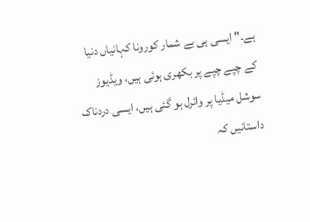ہے۔" ایسی ہی بے شمار کورونا کہانیاں دنیا کے چپے چپے پر بکھری ہوئی ہیں، ویڈیوز سوشل میڈیا پر وائرل ہو گئی ہیں، ایسی دردناک داستانیں کہ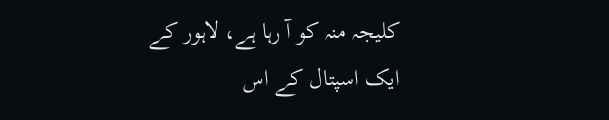کلیجہ منہ کو آ رہا ہے، لاہور کے ایک اسپتال کے اس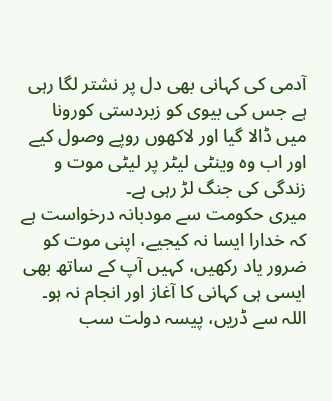آدمی کی کہانی بھی دل پر نشتر لگا رہی ہے جس کی بیوی کو زبردستی کورونا میں ڈالا گیا اور لاکھوں روپے وصول کیے اور اب وہ وینٹی لیٹر پر لیٹی موت و زندگی کی جنگ لڑ رہی ہے۔
میری حکومت سے مودبانہ درخواست ہے کہ خدارا ایسا نہ کیجیے، اپنی موت کو ضرور یاد رکھیں، کہیں آپ کے ساتھ بھی ایسی ہی کہانی کا آغاز اور انجام نہ ہو۔ اللہ سے ڈریں، پیسہ دولت سب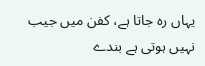یہاں رہ جاتا ہے، کفن میں جیب نہیں ہوتی ہے بندے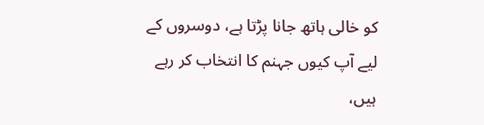کو خالی ہاتھ جانا پڑتا ہے، دوسروں کے لیے آپ کیوں جہنم کا انتخاب کر رہے ہیں،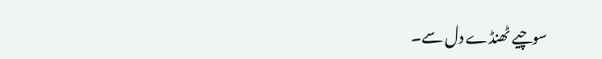سوچیے ٹھنڈے دل سے۔